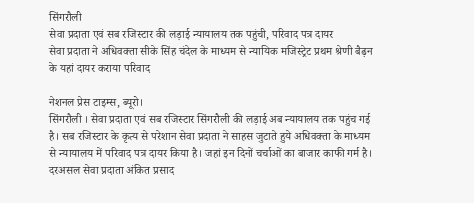सिंगरौली
सेवा प्रदाता एवं सब रजिस्टार की लड़ाई न्यायालय तक पहुंची, परिवाद पत्र दायर
सेवा प्रदाता ने अधिवक्ता सीके सिंह चंदेल के माध्यम से न्यायिक मजिस्ट्रेट प्रथम श्रेणी बैढ़न के यहां दायर कराया परिवाद

नेशनल प्रेस टाइम्स, ब्यूरो।
सिंगरौली । सेवा प्रदाता एवं सब रजिस्टार सिंगरौली की लड़ाई अब न्यायालय तक पहुंच गई है। सब रजिस्टार के कृत्य से परेशान सेवा प्रदाता ने साहस जुटाते हुये अधिवक्ता के माध्यम से न्यायालय में परिवाद पत्र दायर किया है। जहां इन दिनों चर्चाओं का बाजार काफी गर्म है। दरअसल सेवा प्रदाता अंकित प्रसाद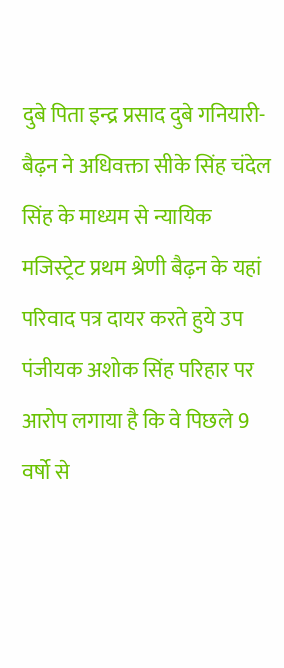दुबे पिता इन्द्र प्रसाद दुबे गनियारी-बैढ़न ने अधिवक्ता सीके सिंह चंदेल सिंह के माध्यम से न्यायिक मजिस्ट्रेट प्रथम श्रेणी बैढ़न के यहां परिवाद पत्र दायर करते हुये उप पंजीयक अशोक सिंह परिहार पर आरोप लगाया है कि वे पिछले 9 वर्षो से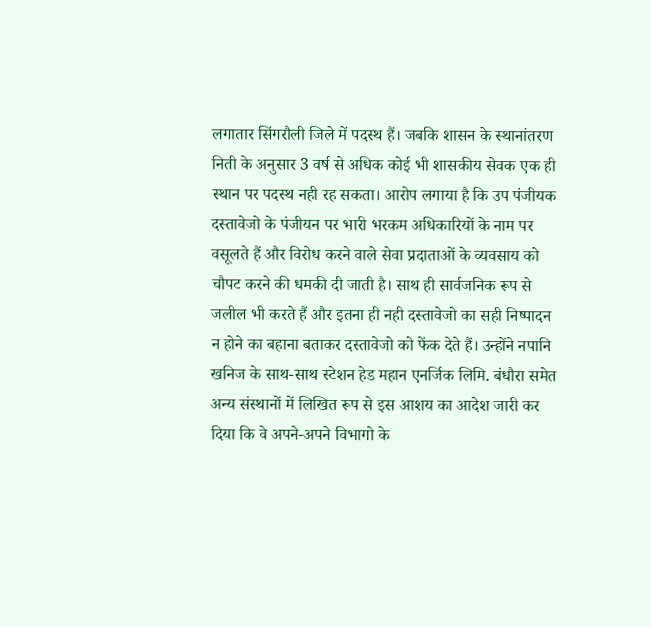लगातार सिंगरौली जिले में पदस्थ हैं। जबकि शासन के स्थानांतरण निती के अनुसार 3 वर्ष से अधिक कोई भी शासकीय सेवक एक ही स्थान पर पदस्थ नही रह सकता। आरोप लगाया है कि उप पंजीयक दस्तावेजो के पंजीयन पर भारी भरकम अधिकारियों के नाम पर वसूलते हैं और विरोध करने वाले सेवा प्रदाताओं के व्यवसाय को चौपट करने की धमकी दी जाती है। साथ ही सार्वजनिक रूप से जलील भी करते हैं और इतना ही नही दस्तावेजो का सही निष्पादन न होने का बहाना बताकर दस्तावेजो को फेंक देते हैं। उन्होंने नपानि खनिज के साथ-साथ स्टेशन हेड महान एनर्जिक लिमि. बंधौरा समेत अन्य संस्थानों में लिखित रूप से इस आशय का आदेश जारी कर दिया कि वे अपने-अपने विभागो के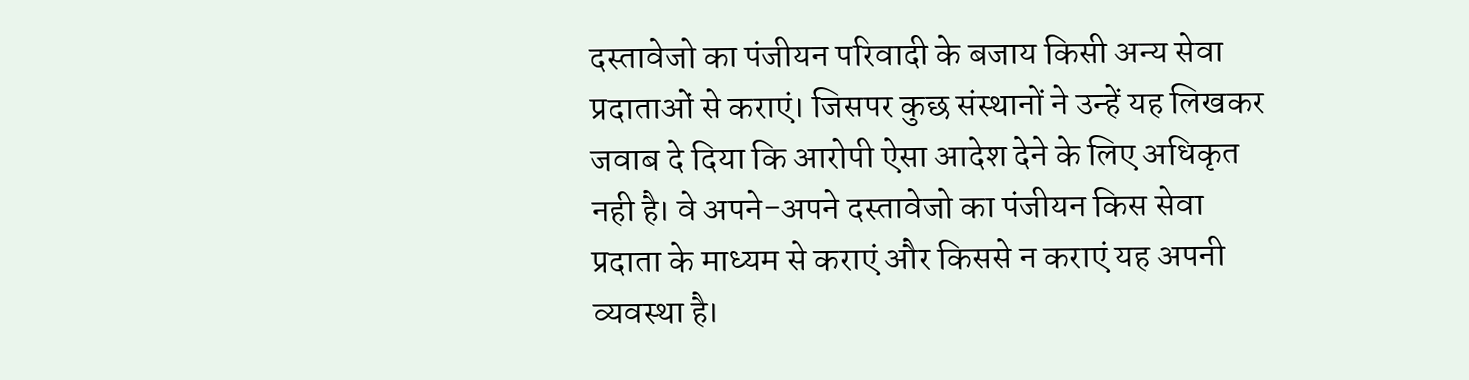दस्तावेजो का पंजीयन परिवादी के बजाय किसी अन्य सेवा प्रदाताओं से कराएं। जिसपर कुछ संस्थानों ने उन्हें यह लिखकर जवाब दे दिया कि आरोपी ऐसा आदेश देने के लिए अधिकृत नही है। वे अपने-अपने दस्तावेजो का पंजीयन किस सेवा प्रदाता के माध्यम से कराएं और किससे न कराएं यह अपनी व्यवस्था है।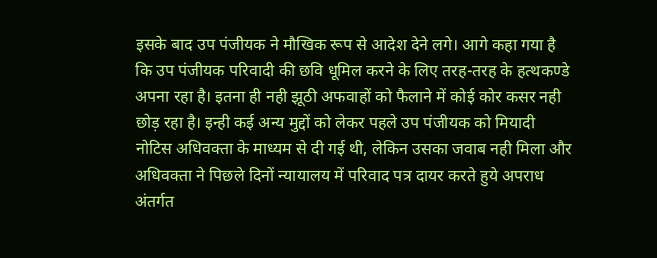इसके बाद उप पंजीयक ने मौखिक रूप से आदेश देने लगे। आगे कहा गया है कि उप पंजीयक परिवादी की छवि धूमिल करने के लिए तरह-तरह के हत्थकण्डे अपना रहा है। इतना ही नही झूठी अफवाहों को फैलाने में कोई कोर कसर नही छोड़ रहा है। इन्ही कई अन्य मुद्दों को लेकर पहले उप पंजीयक को मियादी नोटिस अधिवक्ता के माध्यम से दी गई थी, लेकिन उसका जवाब नही मिला और अधिवक्ता ने पिछले दिनों न्यायालय में परिवाद पत्र दायर करते हुये अपराध अंतर्गत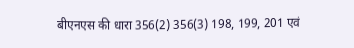बीएनएस की धारा 356(2) 356(3) 198, 199, 201 एवं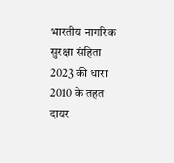भारतीय नागरिक सुरक्षा संहिता 2023 की धारा 2010 के तहत दायर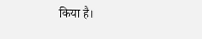किया है।